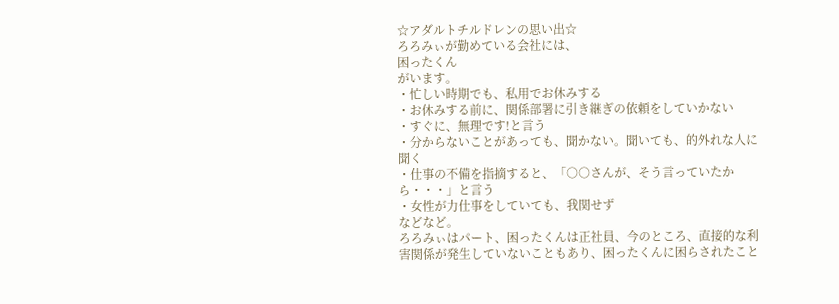☆アダルトチルドレンの思い出☆
ろろみぃが勤めている会社には、
困ったくん
がいます。
・忙しい時期でも、私用でお休みする
・お休みする前に、関係部署に引き継ぎの依頼をしていかない
・すぐに、無理です!と言う
・分からないことがあっても、聞かない。聞いても、的外れな人に聞く
・仕事の不備を指摘すると、「○○さんが、そう言っていたから・・・」と言う
・女性が力仕事をしていても、我関せず
などなど。
ろろみぃはパート、困ったくんは正社員、今のところ、直接的な利害関係が発生していないこともあり、困ったくんに困らされたこと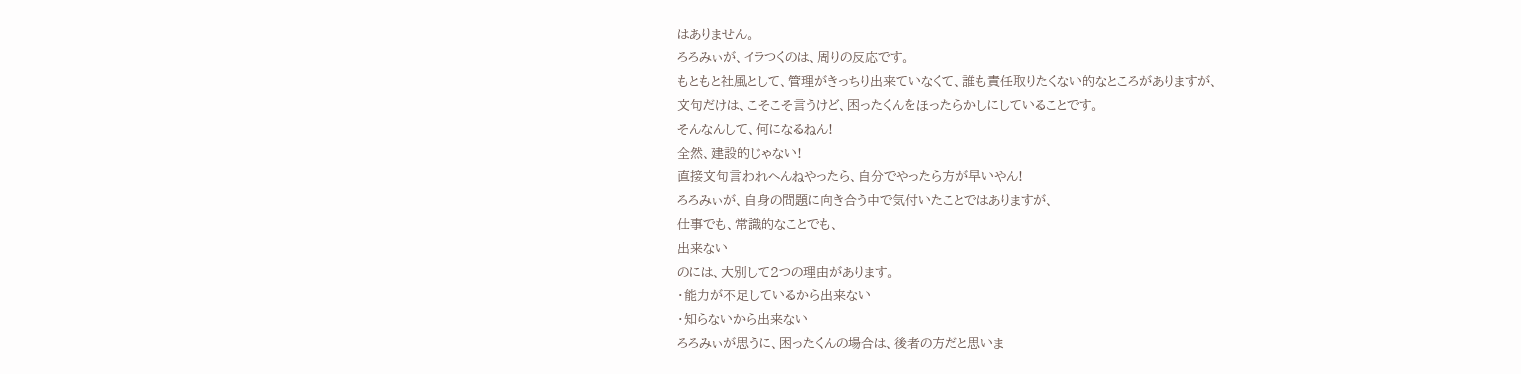はありません。
ろろみぃが、イラつくのは、周りの反応です。
もともと社風として、管理がきっちり出来ていなくて、誰も責任取りたくない的なところがありますが、
文句だけは、こそこそ言うけど、困ったくんをほったらかしにしていることです。
そんなんして、何になるねん!
全然、建設的じゃない!
直接文句言われへんねやったら、自分でやったら方が早いやん!
ろろみぃが、自身の問題に向き合う中で気付いたことではありますが、
仕事でも、常識的なことでも、
出来ない
のには、大別して2つの理由があります。
・能力が不足しているから出来ない
・知らないから出来ない
ろろみぃが思うに、困ったくんの場合は、後者の方だと思いま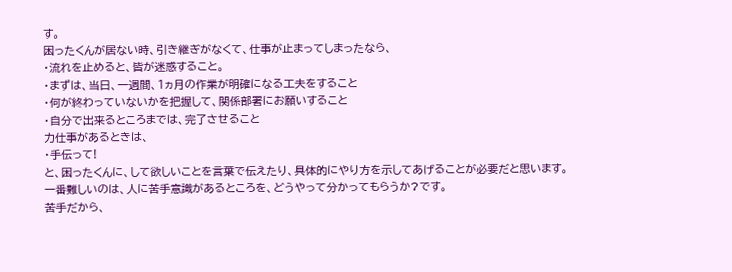す。
困ったくんが居ない時、引き継ぎがなくて、仕事が止まってしまったなら、
・流れを止めると、皆が迷惑すること。
・まずは、当日、一週間、1ヵ月の作業が明確になる工夫をすること
・何が終わっていないかを把握して、関係部署にお願いすること
・自分で出来るところまでは、完了させること
力仕事があるときは、
・手伝って!
と、困ったくんに、して欲しいことを言葉で伝えたり、具体的にやり方を示してあげることが必要だと思います。
一番難しいのは、人に苦手意識があるところを、どうやって分かってもらうか?です。
苦手だから、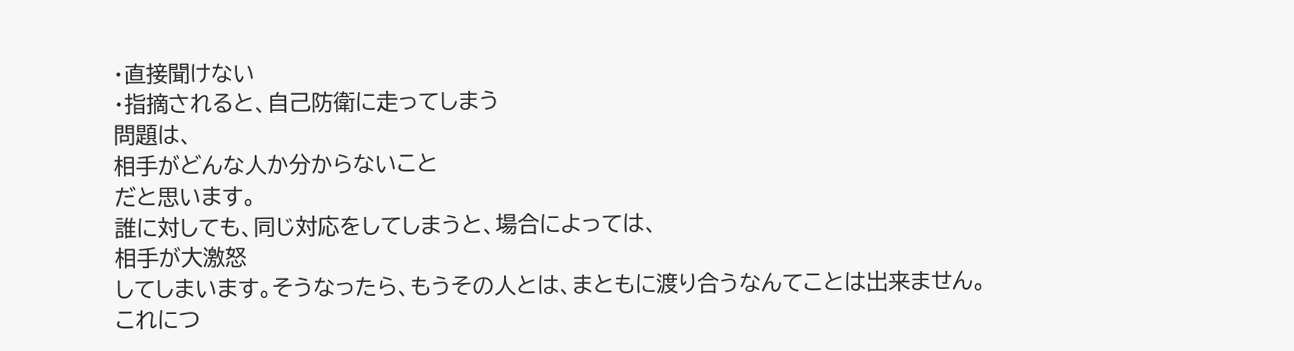・直接聞けない
・指摘されると、自己防衛に走ってしまう
問題は、
相手がどんな人か分からないこと
だと思います。
誰に対しても、同じ対応をしてしまうと、場合によっては、
相手が大激怒
してしまいます。そうなったら、もうその人とは、まともに渡り合うなんてことは出来ません。
これにつ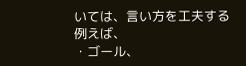いては、言い方を工夫する
例えば、
・ゴール、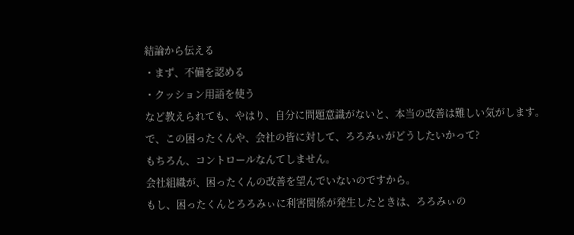結論から伝える
・まず、不備を認める
・クッション用語を使う
など教えられても、やはり、自分に問題意識がないと、本当の改善は難しい気がします。
で、この困ったくんや、会社の皆に対して、ろろみぃがどうしたいかって?
もちろん、コントロールなんてしません。
会社組織が、困ったくんの改善を望んでいないのですから。
もし、困ったくんとろろみぃに利害関係が発生したときは、ろろみぃの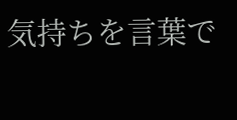気持ちを言葉で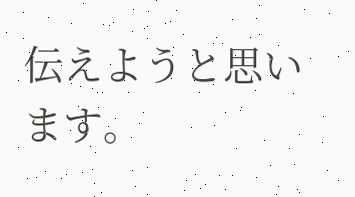伝えようと思います。